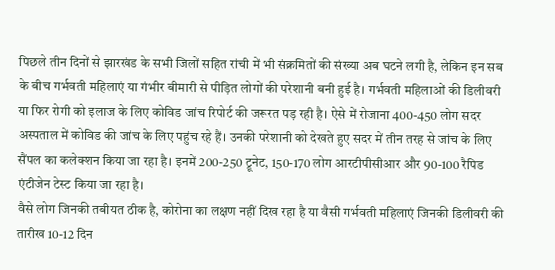पिछले तीन दिनों से झारखंड के सभी जिलों सहित रांची में भी संक्रमितों की संख्या अब घटने लगी है, लेकिन इन सब के बीच गर्भवती महिलाएं या गंभीर बीमारी से पीड़ित लोगों की परेशानी बनी हुई है। गर्भवती महिलाओं की डिलीवरी या फिर रोगी को इलाज के लिए कोविड जांच रिपोर्ट की जरूरत पड़ रही है। ऐसे में रोजाना 400-450 लोग सदर अस्पताल में कोविड की जांच के लिए पहुंच रहे हैं। उनकी परेशानी को देखते हुए सदर में तीन तरह से जांच के लिए सैंपल का कलेक्शन किया जा रहा है। इनमें 200-250 ट्रूनेट, 150-170 लोग आरटीपीसीआर और 90-100 रैपिड एंटीजेन टेस्ट किया जा रहा है।
वैसे लोग जिनकी तबीयत ठीक है, कोरोना का लक्षण नहीं दिख रहा है या वैसी गर्भवती महिलाएं जिनकी डिलीवरी की तारीख 10-12 दिन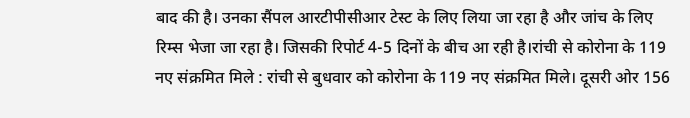बाद की है। उनका सैंपल आरटीपीसीआर टेस्ट के लिए लिया जा रहा है और जांच के लिए रिम्स भेजा जा रहा है। जिसकी रिपोर्ट 4-5 दिनों के बीच आ रही है।रांची से कोरोना के 119 नए संक्रमित मिले : रांची से बुधवार को कोरोना के 119 नए संक्रमित मिले। दूसरी ओर 156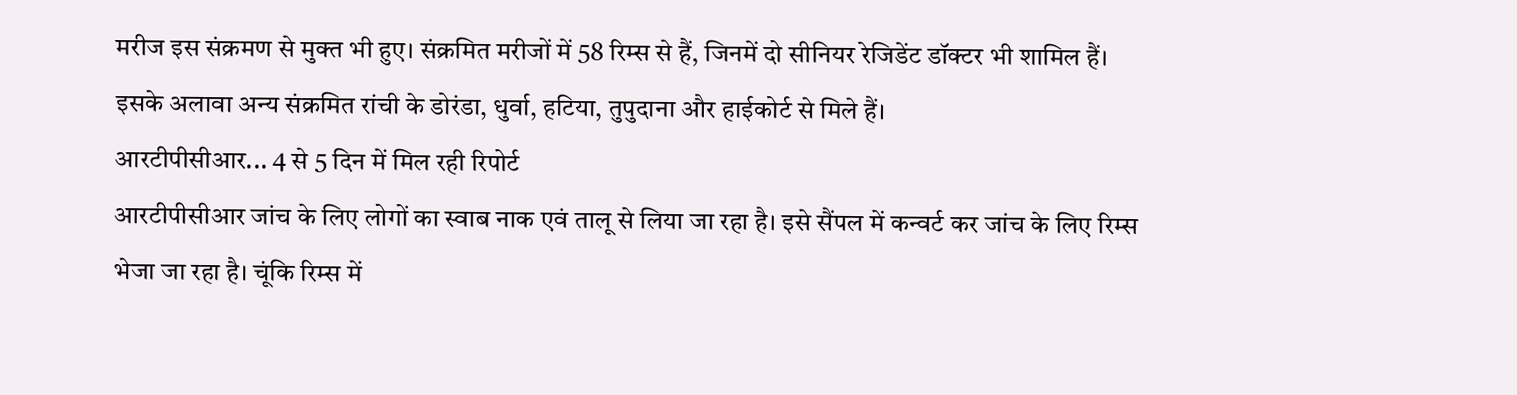मरीज इस संक्रमण से मुक्त भी हुए। संक्रमित मरीजों में 58 रिम्स से हैं, जिनमें दो सीनियर रेजिडेंट डॉक्टर भी शामिल हैं। इसके अलावा अन्य संक्रमित रांची के डोरंडा, धुर्वा, हटिया, तुपुदाना और हाईकोर्ट से मिले हैं।
आरटीपीसीआर... 4 से 5 दिन में मिल रही रिपोर्ट
आरटीपीसीआर जांच के लिए लोगों का स्वाब नाक एवं तालू से लिया जा रहा है। इसे सैंपल में कन्वर्ट कर जांच के लिए रिम्स भेजा जा रहा है। चूंकि रिम्स में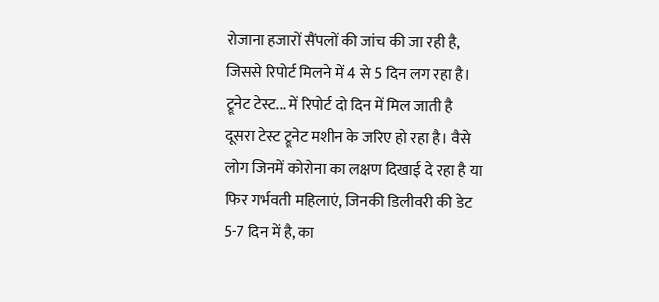रोजाना हजारों सैंपलों की जांच की जा रही है, जिससे रिपोर्ट मिलने में 4 से 5 दिन लग रहा है।
ट्रूनेट टेस्ट... में रिपोर्ट दो दिन में मिल जाती है
दूसरा टेस्ट ट्रूनेट मशीन के जरिए हो रहा है। वैसे लोग जिनमें कोरोना का लक्षण दिखाई दे रहा है या फिर गर्भवती महिलाएं, जिनकी डिलीवरी की डेट 5-7 दिन में है, का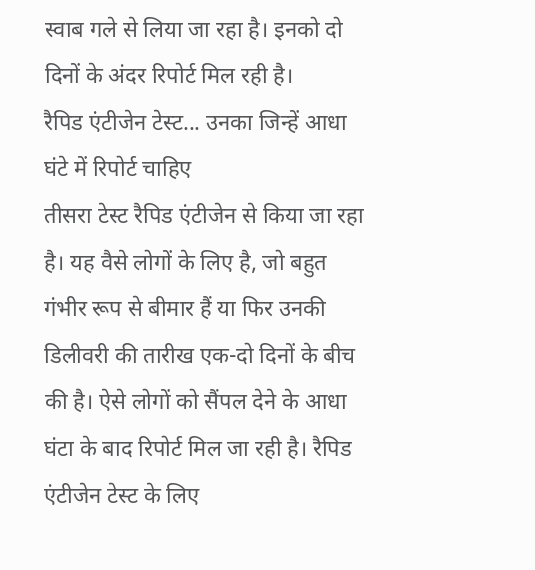स्वाब गले से लिया जा रहा है। इनको दो दिनों के अंदर रिपोर्ट मिल रही है।
रैपिड एंटीजेन टेस्ट... उनका जिन्हें आधा घंटे में रिपोर्ट चाहिए
तीसरा टेस्ट रैपिड एंटीजेन से किया जा रहा है। यह वैसे लोगों के लिए है, जो बहुत गंभीर रूप से बीमार हैं या फिर उनकी डिलीवरी की तारीख एक-दो दिनों के बीच की है। ऐसे लोगों को सैंपल देने के आधा घंटा के बाद रिपोर्ट मिल जा रही है। रैपिड एंटीजेन टेस्ट के लिए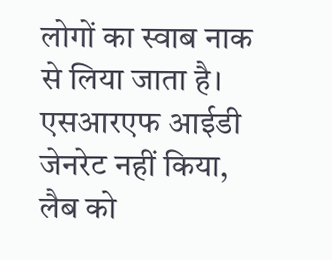लोगों का स्वाब नाक से लिया जाता है।
एसआरएफ आईडी जेनरेट नहीं किया, लैब को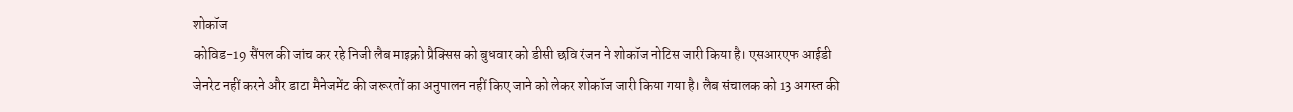शोकॉज
कोविड-19 सैंपल की जांच कर रहे निजी लैब माइक्रो प्रैक्सिस को बुधवार को डीसी छवि रंजन ने शोकॉज नोटिस जारी किया है। एसआरएफ आईडी जेनरेट नहीं करने और डाटा मैनेजमेंट की जरूरतों का अनुपालन नहीं किए जाने को लेकर शोकॉज जारी किया गया है। लैब संचालक को 13 अगस्त की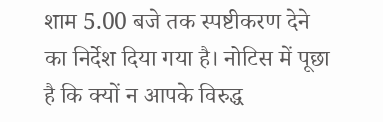शाम 5.00 बजे तक स्पष्टीकरण देने का निर्देश दिया गया है। नोटिस में पूछा है कि क्यों न आपके विरुद्ध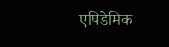एपिडेमिक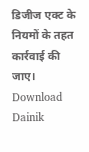डिजीज एक्ट के नियमों के तहत कार्रवाई की जाए।
Download Dainik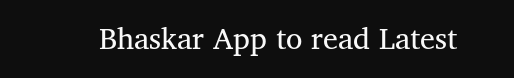Bhaskar App to read Latest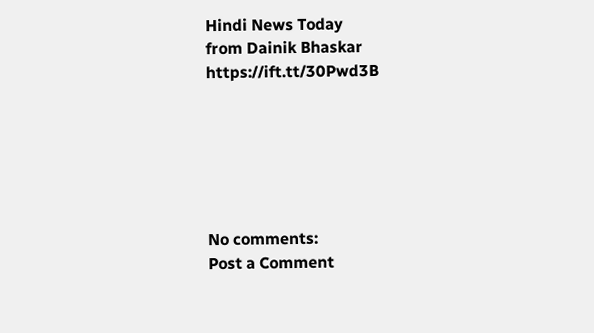Hindi News Today
from Dainik Bhaskar https://ift.tt/30Pwd3B






No comments:
Post a Comment